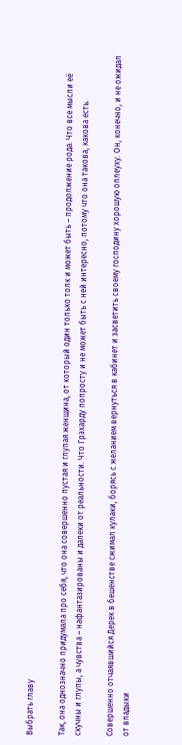Выбрать главу

Так, она однозначно придумала про себя, что она совершенно пустая и глупая женщина, от который один только толк и может быть – продолжение рода. Что все мысли её скучны и глупы, а чувства – нафантазированы и далеки от реальности. Что Грэхарду попросту и не может быть с ней интересно, потому что она такова, какова есть.

Совершенно отчаявшийся Дерек в бешенстве сжимал кулаки, борясь с желанием вернуться в кабинет и засветить своему господину хорошую оплеуху. Он, конечно, и не ожидал от владыки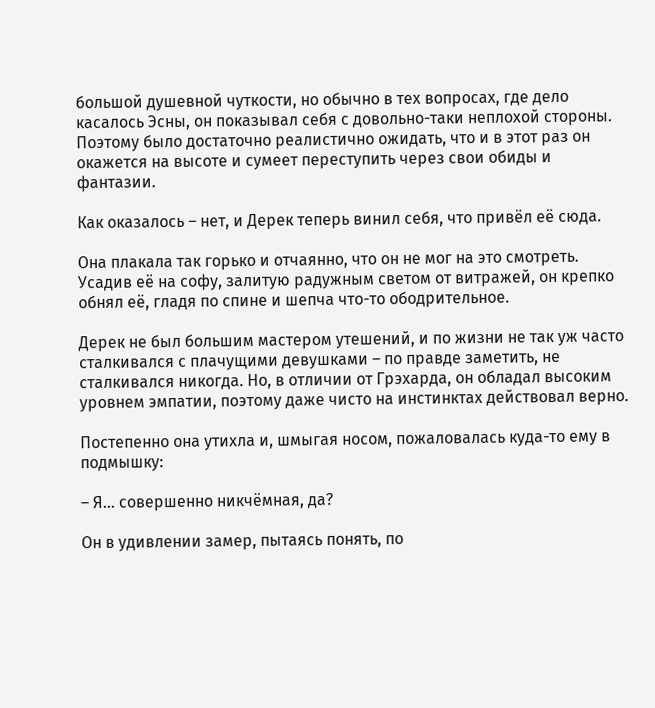большой душевной чуткости, но обычно в тех вопросах, где дело касалось Эсны, он показывал себя с довольно-таки неплохой стороны. Поэтому было достаточно реалистично ожидать, что и в этот раз он окажется на высоте и сумеет переступить через свои обиды и фантазии.

Как оказалось – нет, и Дерек теперь винил себя, что привёл её сюда.

Она плакала так горько и отчаянно, что он не мог на это смотреть. Усадив её на софу, залитую радужным светом от витражей, он крепко обнял её, гладя по спине и шепча что-то ободрительное.

Дерек не был большим мастером утешений, и по жизни не так уж часто сталкивался с плачущими девушками – по правде заметить, не сталкивался никогда. Но, в отличии от Грэхарда, он обладал высоким уровнем эмпатии, поэтому даже чисто на инстинктах действовал верно.

Постепенно она утихла и, шмыгая носом, пожаловалась куда-то ему в подмышку:

– Я… совершенно никчёмная, да?

Он в удивлении замер, пытаясь понять, по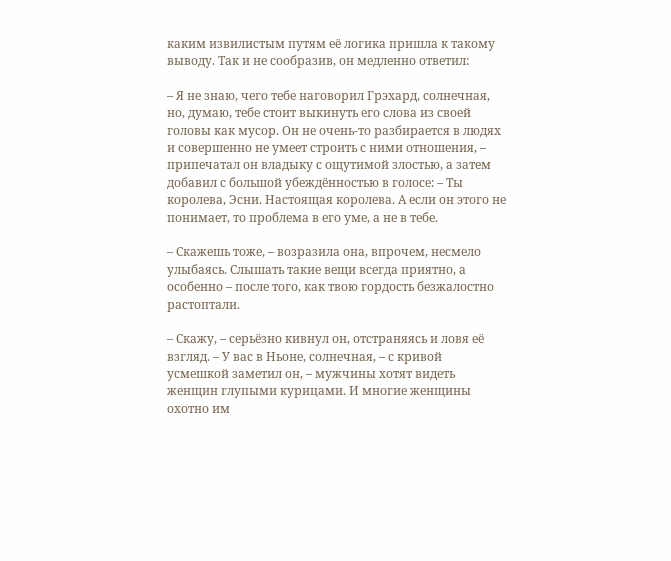каким извилистым путям её логика пришла к такому выводу. Так и не сообразив, он медленно ответил:

– Я не знаю, чего тебе наговорил Грэхард, солнечная, но, думаю, тебе стоит выкинуть его слова из своей головы как мусор. Он не очень-то разбирается в людях и совершенно не умеет строить с ними отношения, – припечатал он владыку с ощутимой злостью, а затем добавил с большой убеждённостью в голосе: – Ты королева, Эсни. Настоящая королева. А если он этого не понимает, то проблема в его уме, а не в тебе.

– Скажешь тоже, – возразила она, впрочем, несмело улыбаясь. Слышать такие вещи всегда приятно, а особенно – после того, как твою гордость безжалостно растоптали.

– Скажу, – серьёзно кивнул он, отстраняясь и ловя её взгляд. – У вас в Ньоне, солнечная, – с кривой усмешкой заметил он, – мужчины хотят видеть женщин глупыми курицами. И многие женщины охотно им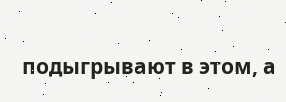подыгрывают в этом, а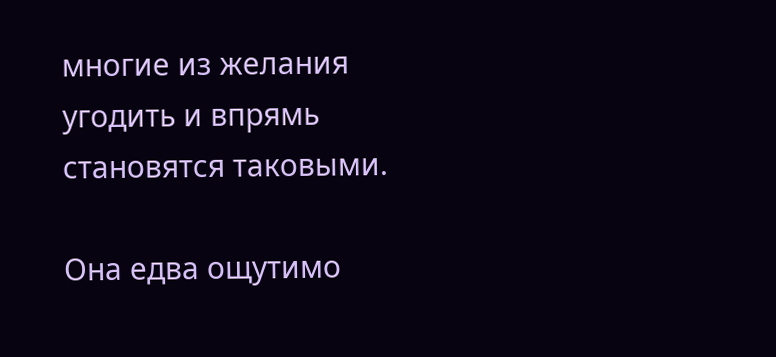многие из желания угодить и впрямь становятся таковыми.

Она едва ощутимо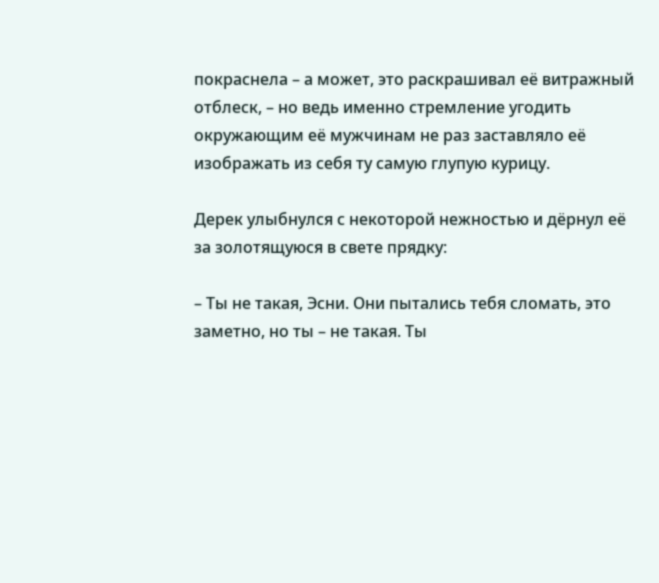покраснела – а может, это раскрашивал её витражный отблеск, – но ведь именно стремление угодить окружающим её мужчинам не раз заставляло её изображать из себя ту самую глупую курицу.

Дерек улыбнулся с некоторой нежностью и дёрнул её за золотящуюся в свете прядку:

– Ты не такая, Эсни. Они пытались тебя сломать, это заметно, но ты – не такая. Ты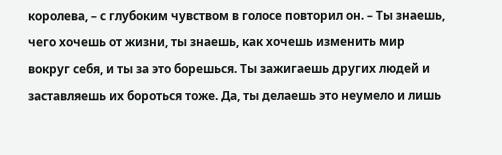королева, – с глубоким чувством в голосе повторил он. – Ты знаешь, чего хочешь от жизни, ты знаешь, как хочешь изменить мир вокруг себя, и ты за это борешься. Ты зажигаешь других людей и заставляешь их бороться тоже. Да, ты делаешь это неумело и лишь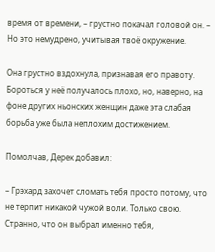время от времени, – грустно покачал головой он. – Но это немудрено, учитывая твоё окружение.

Она грустно вздохнула, признавая его правоту. Бороться у неё получалось плохо, но, наверно, на фоне других ньонских женщин даже эта слабая борьба уже была неплохим достижением.

Помолчав, Дерек добавил:

– Грэхард захочет сломать тебя просто потому, что не терпит никакой чужой воли. Только свою. Странно, что он выбрал именно тебя,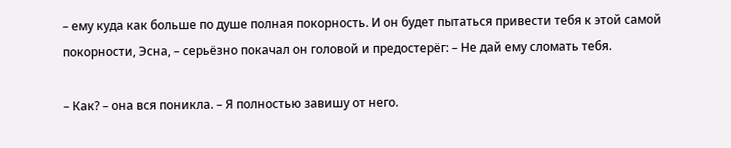– ему куда как больше по душе полная покорность. И он будет пытаться привести тебя к этой самой покорности, Эсна, – серьёзно покачал он головой и предостерёг: – Не дай ему сломать тебя.

– Как? – она вся поникла. – Я полностью завишу от него.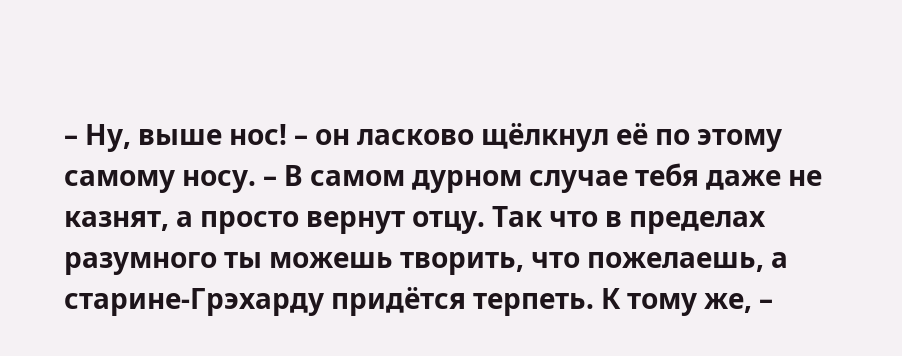– Ну, выше нос! – он ласково щёлкнул её по этому самому носу. – В самом дурном случае тебя даже не казнят, а просто вернут отцу. Так что в пределах разумного ты можешь творить, что пожелаешь, а старине-Грэхарду придётся терпеть. К тому же, –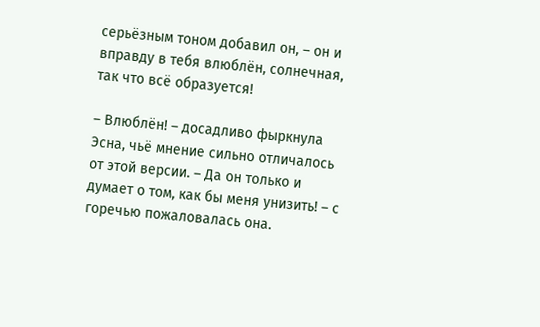серьёзным тоном добавил он, – он и вправду в тебя влюблён, солнечная, так что всё образуется!

– Влюблён! – досадливо фыркнула Эсна, чьё мнение сильно отличалось от этой версии. – Да он только и думает о том, как бы меня унизить! – с горечью пожаловалась она.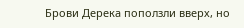Брови Дерека поползли вверх, но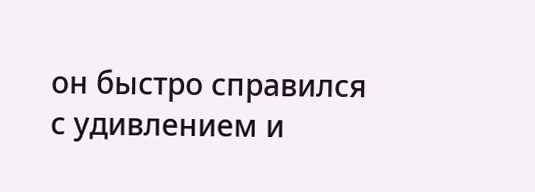он быстро справился с удивлением и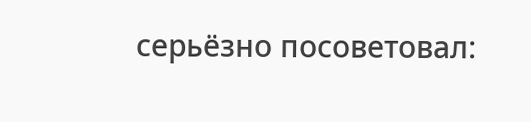серьёзно посоветовал: